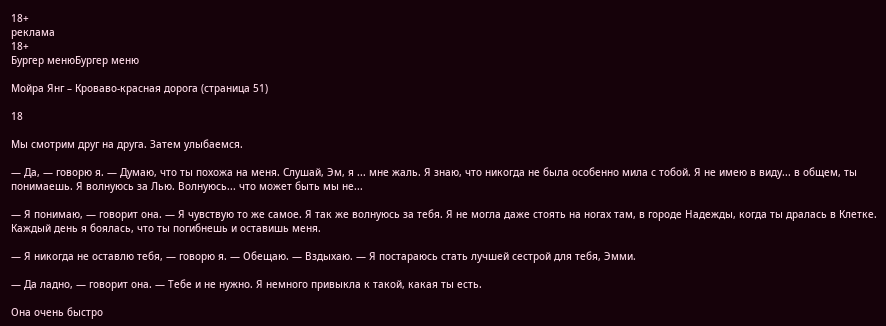18+
реклама
18+
Бургер менюБургер меню

Мойра Янг – Кроваво-красная дорога (страница 51)

18

Мы смотрим друг на друга. Затем улыбаемся.

— Да, — говорю я. — Думаю, что ты похожа на меня. Слушай, Эм, я ... мне жаль. Я знаю, что никогда не была особенно мила с тобой. Я не имею в виду... в общем, ты понимаешь. Я волнуюсь за Лью. Волнуюсь... что может быть мы не...

— Я понимаю, — говорит она. — Я чувствую то же самое. Я так же волнуюсь за тебя. Я не могла даже стоять на ногах там, в городе Надежды, когда ты дралась в Клетке. Каждый день я боялась, что ты погибнешь и оставишь меня.

— Я никогда не оставлю тебя, — говорю я. — Обещаю. — Вздыхаю. — Я постараюсь стать лучшей сестрой для тебя, Эмми.

— Да ладно, — говорит она. — Тебе и не нужно. Я немного привыкла к такой, какая ты есть.

Она очень быстро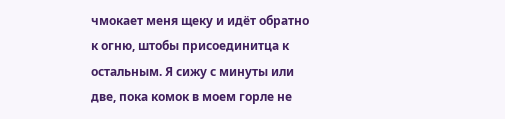чмокает меня щеку и идёт обратно к огню, штобы присоединитца к остальным. Я сижу с минуты или две, пока комок в моем горле не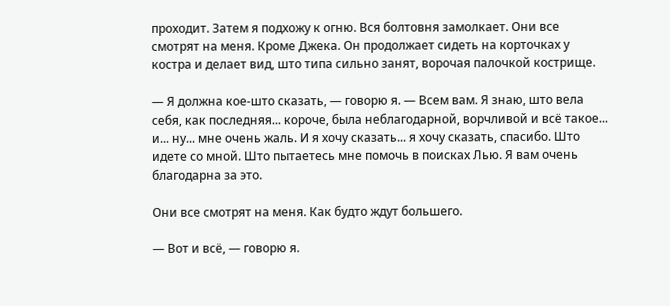проходит. Затем я подхожу к огню. Вся болтовня замолкает. Они все смотрят на меня. Кроме Джека. Он продолжает сидеть на корточках у костра и делает вид, што типа сильно занят, ворочая палочкой кострище.

— Я должна кое-што сказать, — говорю я. — Всем вам. Я знаю, што вела себя, как последняя... короче, была неблагодарной, ворчливой и всё такое... и... ну... мне очень жаль. И я хочу сказать... я хочу сказать, спасибо. Што идете со мной. Што пытаетесь мне помочь в поисках Лью. Я вам очень благодарна за это.

Они все смотрят на меня. Как будто ждут большего.

— Вот и всё, — говорю я.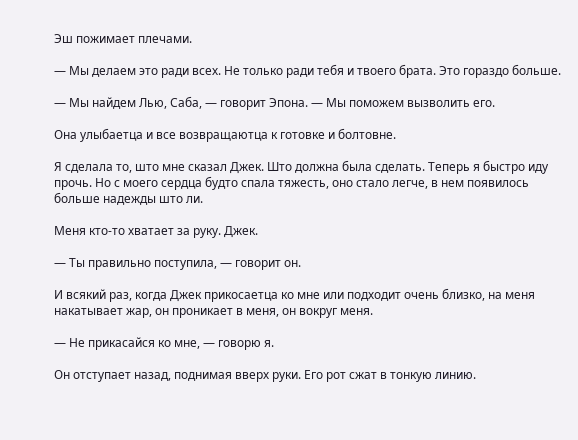Эш пожимает плечами.

— Мы делаем это ради всех. Не только ради тебя и твоего брата. Это гораздо больше.

— Мы найдем Лью, Саба, — говорит Эпона. — Мы поможем вызволить его.

Она улыбаетца и все возвращаютца к готовке и болтовне.

Я сделала то, што мне сказал Джек. Што должна была сделать. Теперь я быстро иду прочь. Но с моего сердца будто спала тяжесть, оно стало легче, в нем появилось больше надежды што ли.

Меня кто-то хватает за руку. Джек.

— Ты правильно поступила, — говорит он.

И всякий раз, когда Джек прикосаетца ко мне или подходит очень близко, на меня накатывает жар, он проникает в меня, он вокруг меня.

— Не прикасайся ко мне, — говорю я.

Он отступает назад, поднимая вверх руки. Его рот сжат в тонкую линию.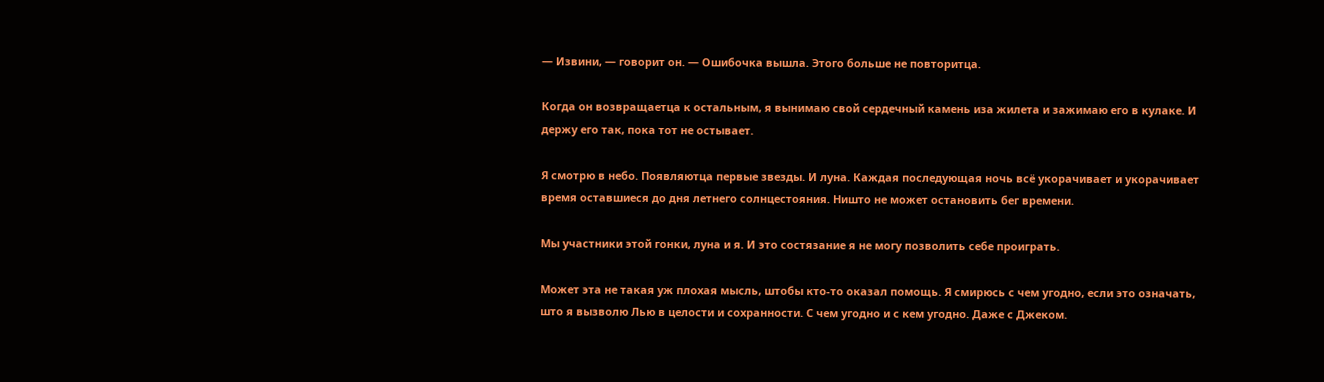— Извини, — говорит он. — Ошибочка вышла. Этого больше не повторитца.

Когда он возвращаетца к остальным, я вынимаю свой сердечный камень иза жилета и зажимаю его в кулаке. И держу его так, пока тот не остывает.

Я смотрю в небо. Появляютца первые звезды. И луна. Каждая последующая ночь всё укорачивает и укорачивает время оставшиеся до дня летнего солнцестояния. Ништо не может остановить бег времени.

Мы участники этой гонки, луна и я. И это состязание я не могу позволить себе проиграть.

Может эта не такая уж плохая мысль, штобы кто-то оказал помощь. Я смирюсь с чем угодно, если это означать, што я вызволю Лью в целости и сохранности. С чем угодно и с кем угодно. Даже с Джеком.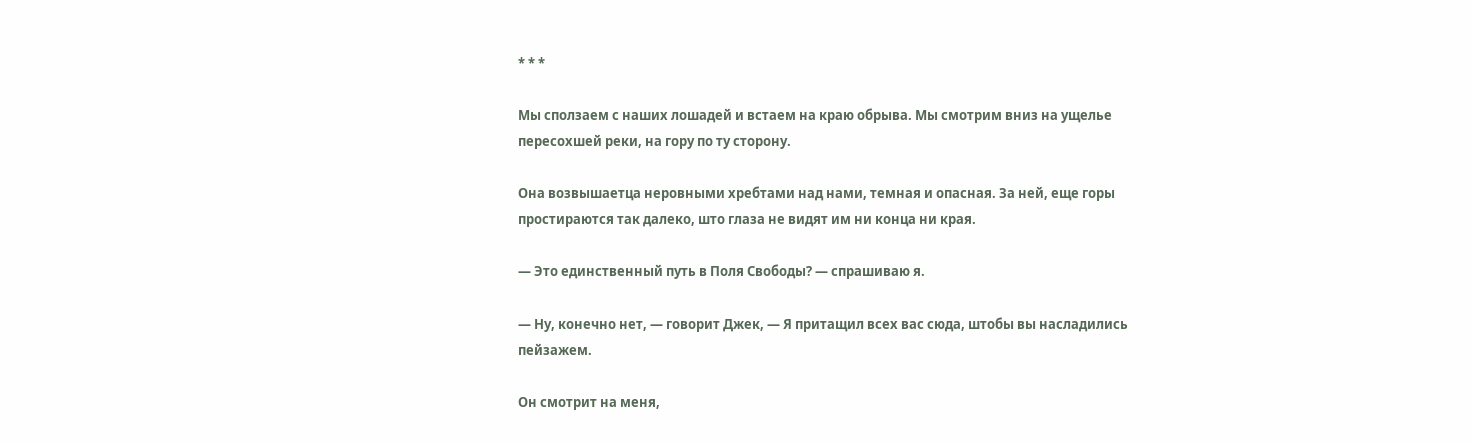* * *

Мы сползаем с наших лошадей и встаем на краю обрыва. Мы смотрим вниз на ущелье пересохшей реки, на гору по ту сторону.

Она возвышаетца неровными хребтами над нами, темная и опасная. За ней, еще горы простираются так далеко, што глаза не видят им ни конца ни края.

— Это единственный путь в Поля Свободы? — спрашиваю я.

— Ну, конечно нет, — говорит Джек, — Я притащил всех вас сюда, штобы вы насладились пейзажем.

Он смотрит на меня,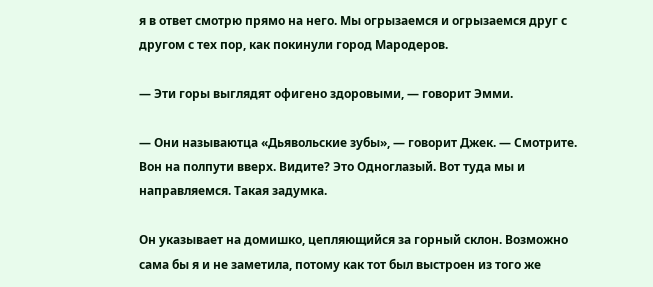я в ответ смотрю прямо на него. Мы огрызаемся и огрызаемся друг с другом с тех пор, как покинули город Мародеров.

— Эти горы выглядят офигено здоровыми, — говорит Эмми.

— Они называютца «Дьявольские зубы», — говорит Джек. — Смотрите. Вон на полпути вверх. Видите? Это Одноглазый. Вот туда мы и направляемся. Такая задумка.

Он указывает на домишко, цепляющийся за горный склон. Возможно сама бы я и не заметила, потому как тот был выстроен из того же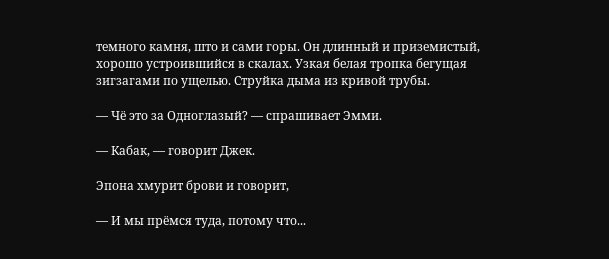темного камня, што и сами горы. Он длинный и приземистый, хорошо устроившийся в скалах. Узкая белая тропка бегущая зигзагами по ущелью. Струйка дыма из кривой трубы.

— Чё это за Одноглазый? — спрашивает Эмми.

— Кабак, — говорит Джек.

Эпона хмурит брови и говорит,

— И мы прёмся туда, потому что...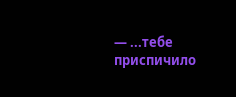— ...тебе приспичило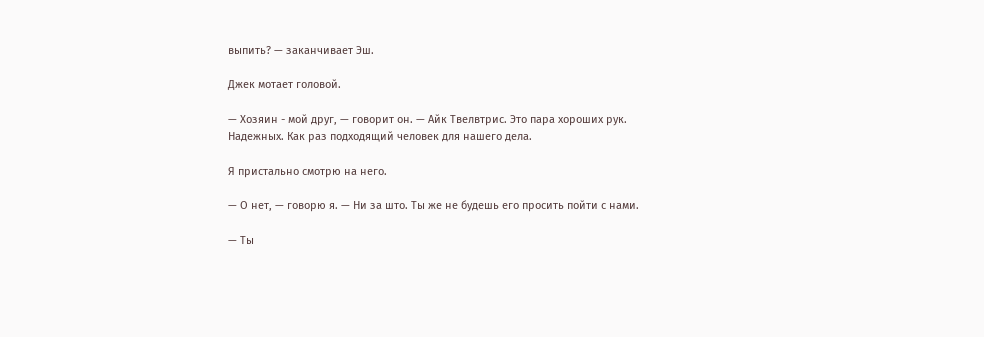выпить? — заканчивает Эш.

Джек мотает головой.

— Хозяин - мой друг, — говорит он. — Айк Твелвтрис. Это пара хороших рук. Надежных. Как раз подходящий человек для нашего дела.

Я пристально смотрю на него.

— О нет, — говорю я. — Ни за што. Ты же не будешь его просить пойти с нами.

— Ты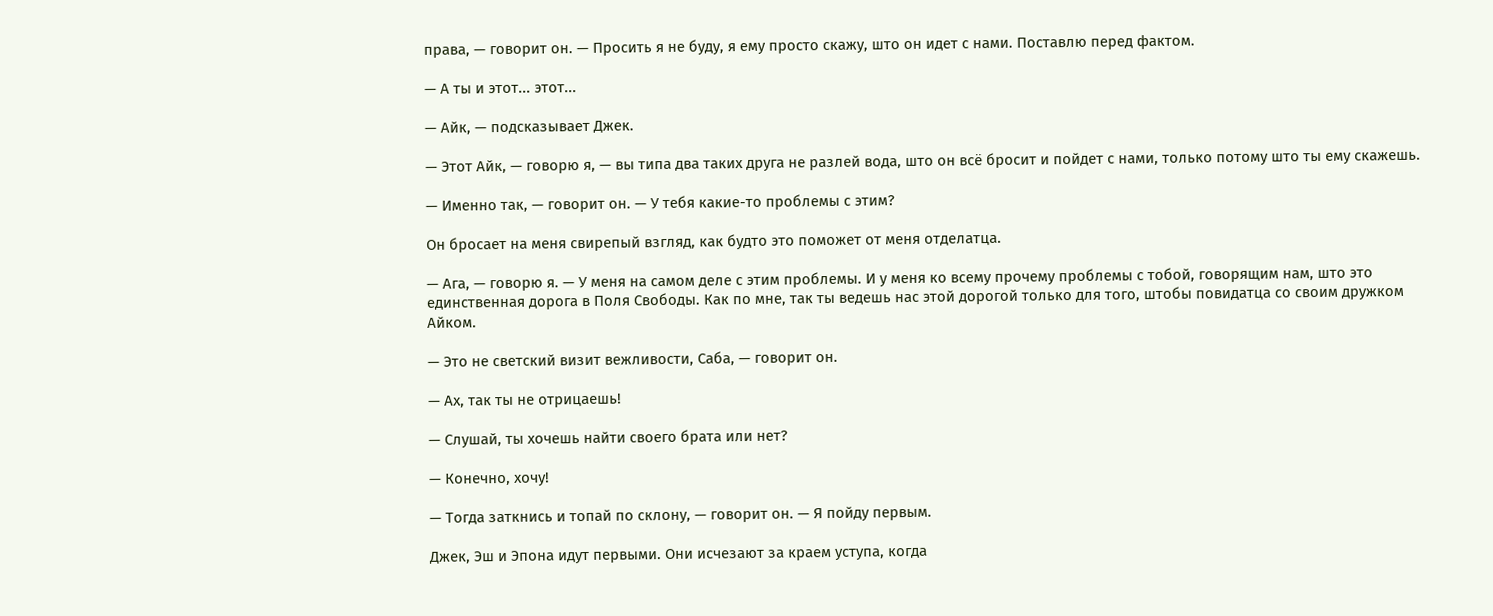права, — говорит он. — Просить я не буду, я ему просто скажу, што он идет с нами. Поставлю перед фактом.

— А ты и этот... этот...

— Айк, — подсказывает Джек.

— Этот Айк, — говорю я, — вы типа два таких друга не разлей вода, што он всё бросит и пойдет с нами, только потому што ты ему скажешь.

— Именно так, — говорит он. — У тебя какие-то проблемы с этим?

Он бросает на меня свирепый взгляд, как будто это поможет от меня отделатца.

— Ага, — говорю я. — У меня на самом деле с этим проблемы. И у меня ко всему прочему проблемы с тобой, говорящим нам, што это единственная дорога в Поля Свободы. Как по мне, так ты ведешь нас этой дорогой только для того, штобы повидатца со своим дружком Айком.

— Это не светский визит вежливости, Саба, — говорит он.

— Ах, так ты не отрицаешь!

— Слушай, ты хочешь найти своего брата или нет?

— Конечно, хочу!

— Тогда заткнись и топай по склону, — говорит он. — Я пойду первым.

Джек, Эш и Эпона идут первыми. Они исчезают за краем уступа, когда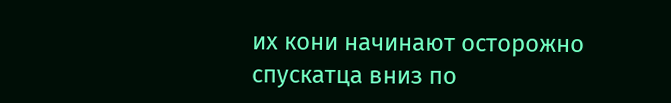их кони начинают осторожно спускатца вниз по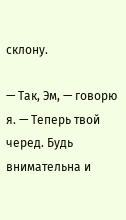склону.

— Так, Эм, — говорю я. — Теперь твой черед. Будь внимательна и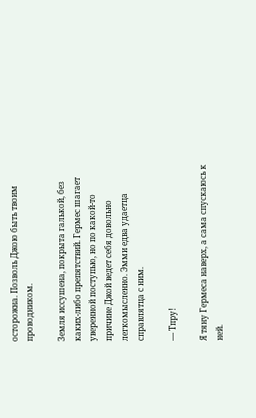осторожна. Позволь Джою быть твоим проводником.

Земля иссушена, покрыта галькой, без каких-либо препятствий. Гермес шагает уверенной поступью, но по какой-то причине Джой ведет себя довольно легкомысленно. Эмми едва удаетца справлятца с ним.

— Тпру!

Я тяну Гермеса наверх, а сама спускаюсь к ней.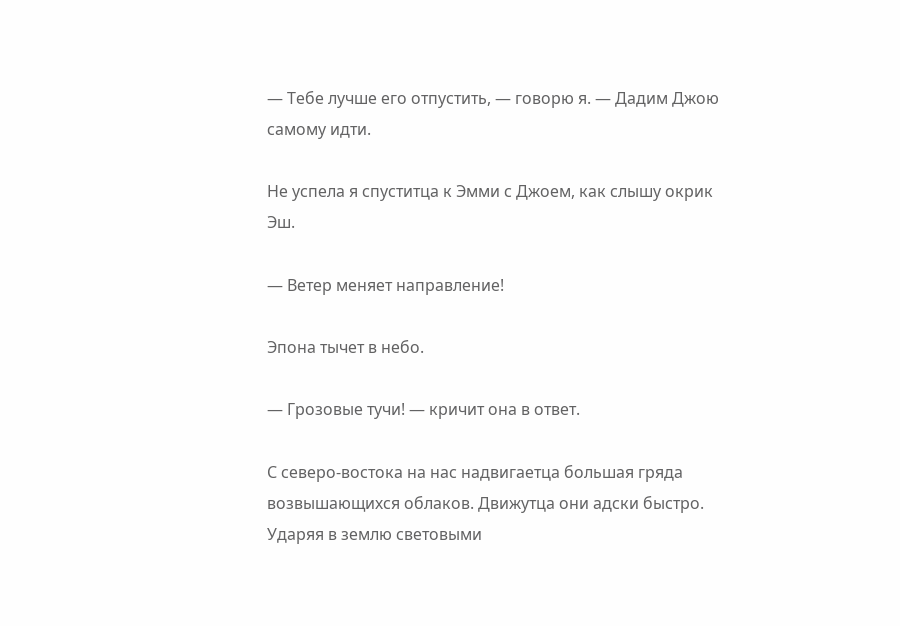— Тебе лучше его отпустить, — говорю я. — Дадим Джою самому идти.

Не успела я спуститца к Эмми с Джоем, как слышу окрик Эш.

— Ветер меняет направление!

Эпона тычет в небо.

— Грозовые тучи! — кричит она в ответ.

С северо-востока на нас надвигаетца большая гряда возвышающихся облаков. Движутца они адски быстро. Ударяя в землю световыми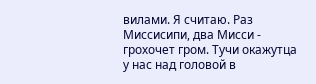вилами. Я считаю. Раз Миссисипи, два Мисси - грохочет гром. Тучи окажутца у нас над головой в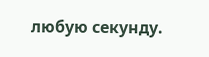любую секунду.